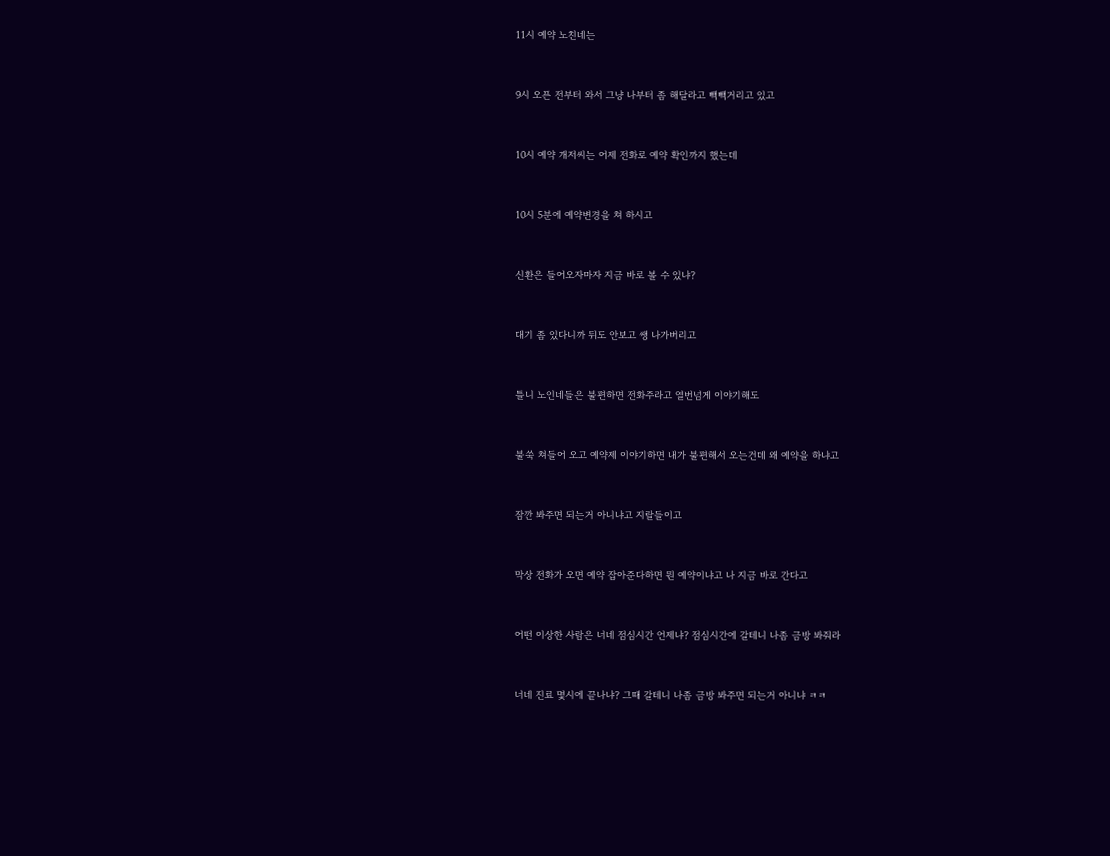11시 예약 노친네는


9시 오픈 전부터 와서 그냥 나부터 좀 해달라고 빽빽거리고 있고


10시 예약 개저씨는 어제 전화로 예약 확인까지 했는데


10시 5분에 예약변경을 쳐 하시고


신환은 들어오자마자 지금 바로 볼 수 있냐?


대기 좀 있다니까 뒤도 안보고 쌩 나가버리고


틀니 노인네들은 불편하면 전화주라고 열번넘게 이야기해도


불쑥 쳐들어 오고 예약제 이야기하면 내가 불편해서 오는건데 왜 예약을 하냐고


잠깐 봐주면 되는거 아니냐고 지랄들이고


막상 전화가 오면 예약 잡아준다하면 뭔 예약이냐고 나 지금 바로 간다고


어떤 이상한 사람은 너네 점심시간 언제냐? 점심시간에 갈테니 나좀 금방 봐줘라


너네 진료 몇시에 끝나냐? 그때 갈테니 나좀 금방 봐주면 되는거 아니냐 ㅋㅋ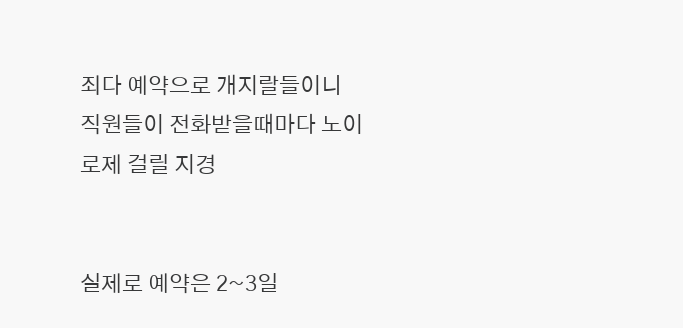죄다 예약으로 개지랄들이니 직원들이 전화받을때마다 노이로제 걸릴 지경


실제로 예약은 2~3일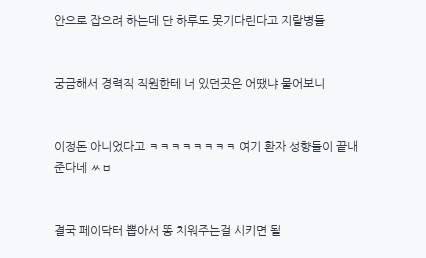안으로 잡으려 하는데 단 하루도 못기다린다고 지랄병들


궁금해서 경력직 직원한테 너 있던곳은 어땠냐 물어보니


이정돈 아니었다고 ㅋㅋㅋㅋㅋㅋㅋㅋ 여기 환자 성향들이 끝내준다네 ㅆㅂ


결국 페이닥터 뽑아서 똥 치워주는걸 시키면 될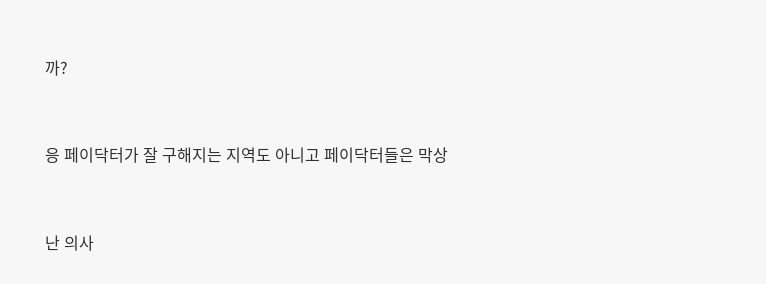까?


응 페이닥터가 잘 구해지는 지역도 아니고 페이닥터들은 막상


난 의사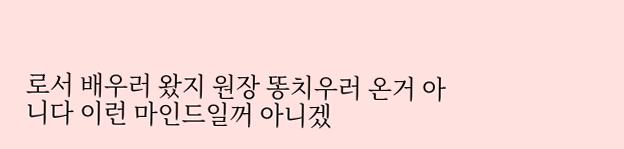로서 배우러 왔지 원장 똥치우러 온거 아니다 이런 마인드일꺼 아니겠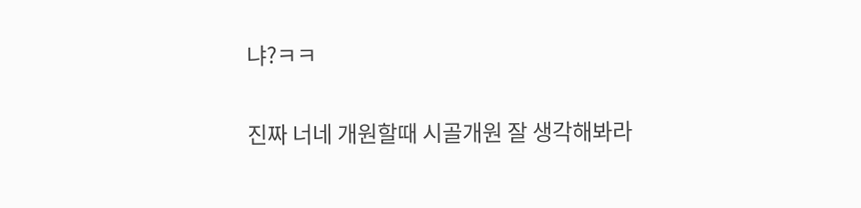냐?ㅋㅋ


진짜 너네 개원할때 시골개원 잘 생각해봐라